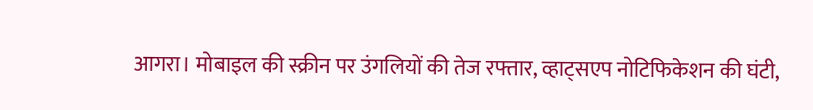आगरा। मोबाइल की स्क्रीन पर उंगलियों की तेज रफ्तार, व्हाट्सएप नोटिफिकेशन की घंटी,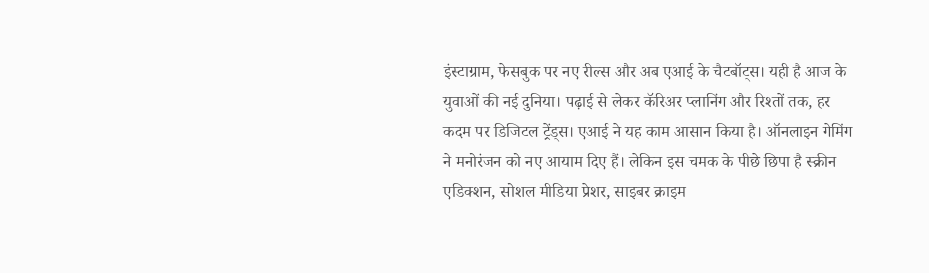इंस्टाग्राम, फेसबुक पर नए रील्स और अब एआई के चैटबॉट्स। यही है आज के युवाओं की नई दुनिया। पढ़ाई से लेकर कॅरिअर प्लानिंग और रिश्तों तक, हर कदम पर डिजिटल ट्रेंड्स। एआई ने यह काम आसान किया है। ऑनलाइन गेमिंग ने मनोरंजन को नए आयाम दिए हैं। लेकिन इस चमक के पीछे छिपा है स्क्रीन एडिक्शन, सोशल मीडिया प्रेशर, साइबर क्राइम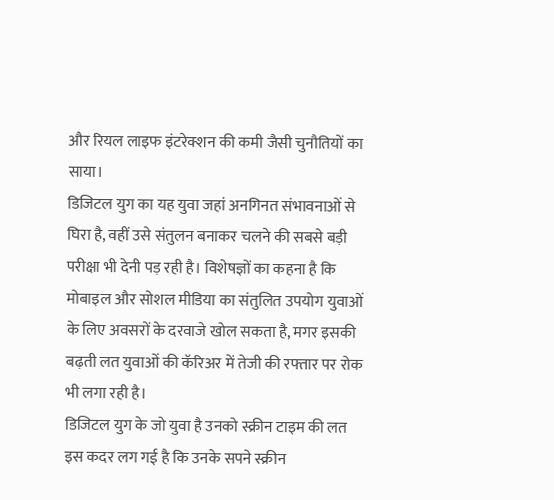और रियल लाइफ इंटरेक्शन की कमी जैसी चुनौतियों का साया।
डिजिटल युग का यह युवा जहां अनगिनत संभावनाओं से घिरा है, वहीं उसे संतुलन बनाकर चलने की सबसे बड़ी परीक्षा भी देनी पड़ रही है। विशेषज्ञों का कहना है कि मोबाइल और सोशल मीडिया का संतुलित उपयोग युवाओं के लिए अवसरों के दरवाजे खोल सकता है, मगर इसकी बढ़ती लत युवाओं की कॅरिअर में तेजी की रफ्तार पर रोक भी लगा रही है।
डिजिटल युग के जो युवा है उनको स्क्रीन टाइम की लत इस कदर लग गई है कि उनके सपने स्क्रीन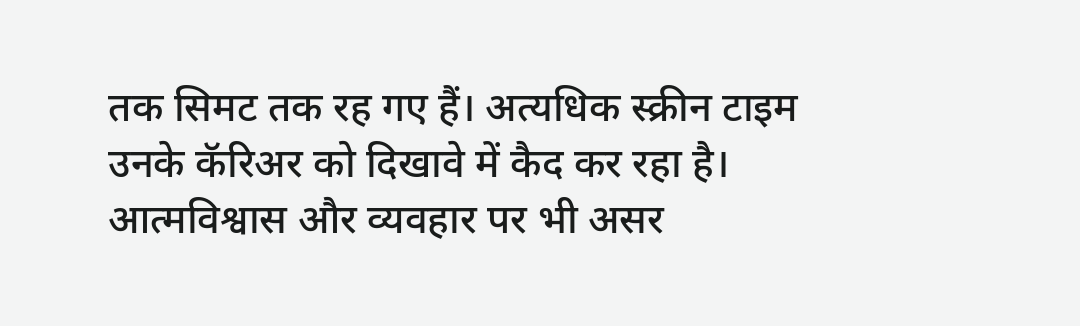तक सिमट तक रह गए हैं। अत्यधिक स्क्रीन टाइम उनके कॅरिअर को दिखावे में कैद कर रहा है। आत्मविश्वास और व्यवहार पर भी असर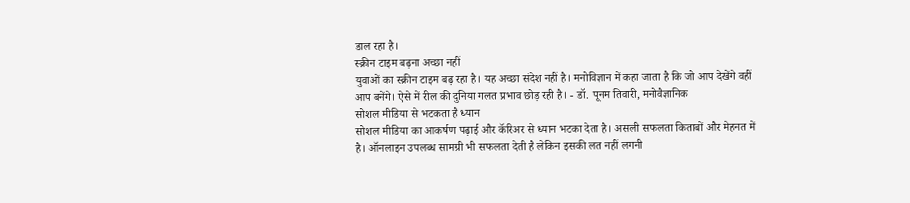डाल रहा है।
स्क्रीन टाइम बढ़ना अच्छा नहीं
युवाओं का स्क्रीन टाइम बढ़ रहा है। यह अच्छा संदेश नहीं है। मनोविज्ञान में कहा जाता है कि जो आप देखेंगे वहीं आप बनेंगे। ऐसे में रील की दुनिया गलत प्रभाव छोड़ रही है। - डॉ. पूनम तिवारी, मनोवैज्ञानिक
सोशल मीडिया से भटकता है ध्यान
सोशल मीडिया का आकर्षण पढ़ाई और कॅरिअर से ध्यान भटका देता है। असली सफलता किताबों और मेहनत में है। ऑनलाइन उपलब्ध सामग्री भी सफलता देती है लेकिन इसकी लत नहीं लगनी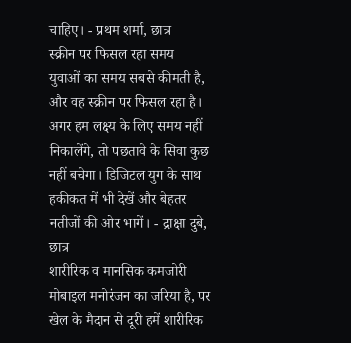चाहिए। - प्रथम शर्मा, छात्र
स्क्रीन पर फिसल रहा समय
युवाओं का समय सबसे कीमती है, और वह स्क्रीन पर फिसल रहा है। अगर हम लक्ष्य के लिए समय नहीं निकालेंगे, तो पछतावे के सिवा कुछ नहीं बचेगा। डिजिटल युग के साथ हकीकत में भी देखें और बेहतर नतीजों की ओर भागें। - द्राक्षा दुबे, छात्र
शारीरिक व मानसिक कमजोरी
मोबाइल मनोरंजन का जरिया है, पर खेल के मैदान से दूरी हमें शारीरिक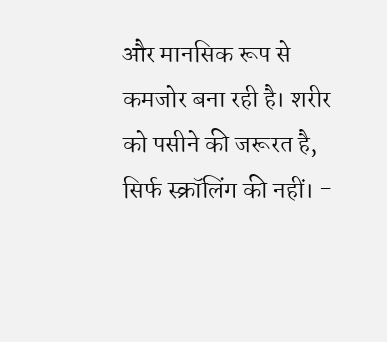और मानसिक रूप से कमजोर बना रही है। शरीर को पसीने की जरूरत है, सिर्फ स्क्रॉलिंग की नहीं। -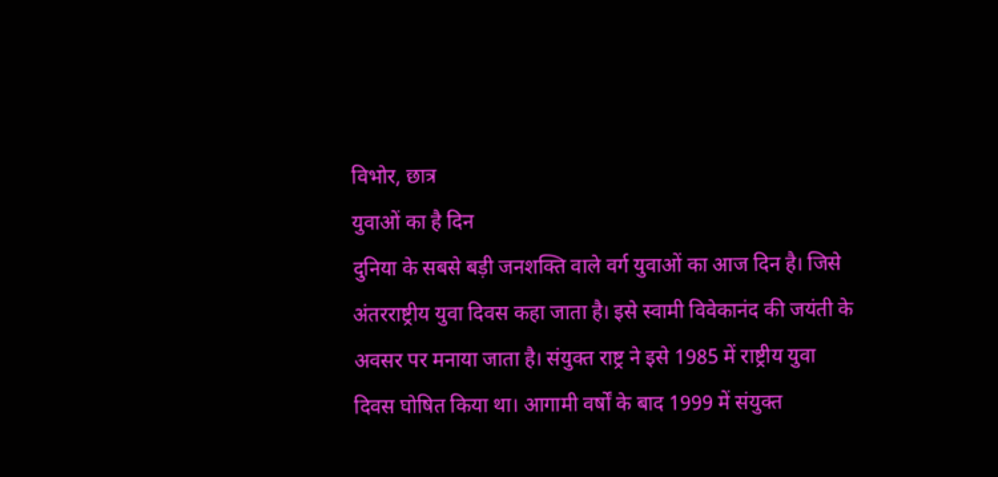विभोर, छात्र
युवाओं का है दिन
दुनिया के सबसे बड़ी जनशक्ति वाले वर्ग युवाओं का आज दिन है। जिसे अंतरराष्ट्रीय युवा दिवस कहा जाता है। इसे स्वामी विवेकानंद की जयंती के अवसर पर मनाया जाता है। संयुक्त राष्ट्र ने इसे 1985 में राष्ट्रीय युवा दिवस घोषित किया था। आगामी वर्षों के बाद 1999 में संयुक्त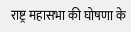राष्ट्र महासभा की घोषणा के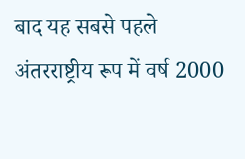बाद यह सबसे पहले अंतरराष्ट्रीय रूप में वर्ष 2000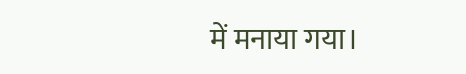में मनाया गया।